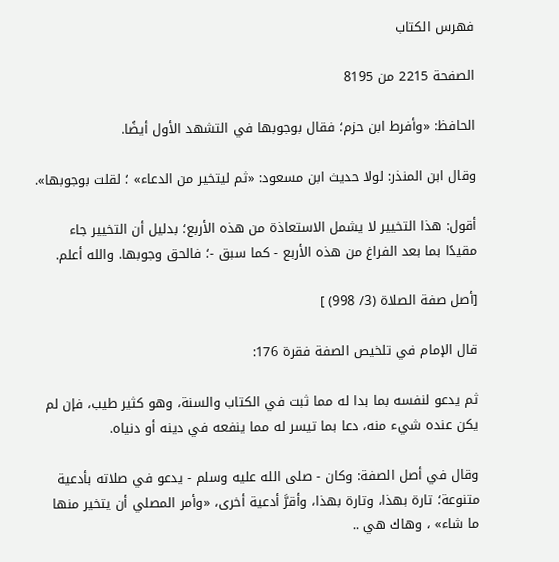فهرس الكتاب

الصفحة 2215 من 8195

الحافظ: «وأفرط ابن حزم؛ فقال بوجوبها في التشهد الأول أيضًا.

وقال ابن المنذر: لولا حديث ابن مسعود: «ثم ليتخير من الدعاء» ؛ لقلت بوجوبها».

أقول: هذا التخيير لا يشمل الاستعاذة من هذه الأربع؛ بدليل أن التخيير جاء مقيدًا بما بعد الفراغ من هذه الأربع - كما سبق -؛ فالحق وجوبها. والله أعلم.

[أصل صفة الصلاة (3/ 998) ]

قال الإمام في تلخيص الصفة فقرة 176:

ثم يدعو لنفسه بما بدا له مما ثبت في الكتاب والسنة، وهو كثير طيب، فإن لم يكن عنده شيء منه، دعا بما تيسر له مما ينفعه في دينه أو دنياه.

وقال في أصل الصفة: وكان - صلى الله عليه وسلم - يدعو في صلاته بأدعية متنوعة؛ تارة بهذا، وتارة بهذا، وأقرَّ أدعية أخرى، «وأمر المصلي أن يتخير منها ما شاء» ، وهاك هي ..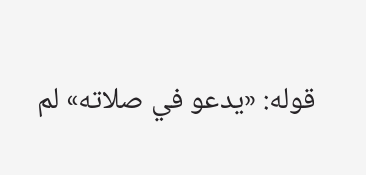قوله: «يدعو في صلاته» لم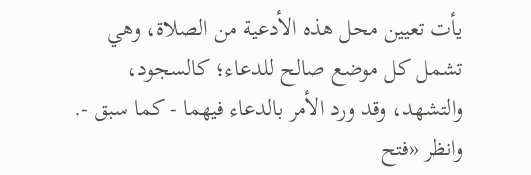يأت تعيين محل هذه الأدعية من الصلاة، وهي تشمل كل موضع صالح للدعاء؛ كالسجود، والتشهد، وقد ورد الأمر بالدعاء فيهما - كما سبق -. وانظر «فتح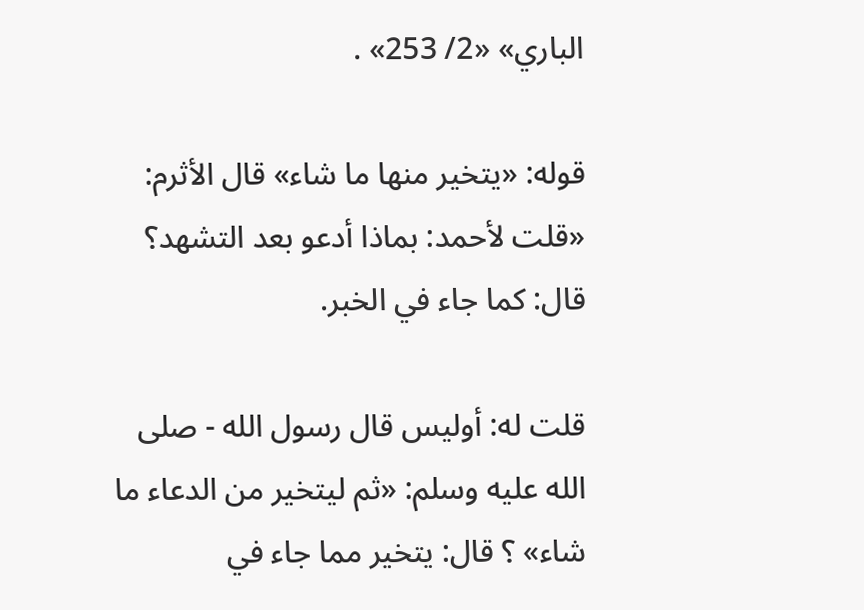الباري» «2/ 253» .

قوله: «يتخير منها ما شاء» قال الأثرم: «قلت لأحمد: بماذا أدعو بعد التشهد؟ قال: كما جاء في الخبر.

قلت له: أوليس قال رسول الله - صلى الله عليه وسلم: «ثم ليتخير من الدعاء ما شاء» ؟ قال: يتخير مما جاء في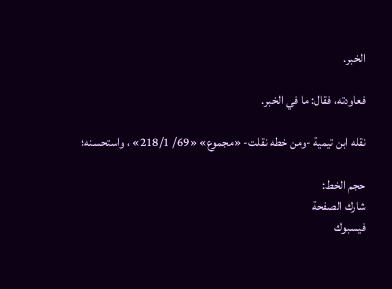الخبر.

فعاودته، فقال: ما في الخبر.

نقله ابن تيمية -ومن خطه نقلت- «مجموع» «69/ 218/1» ، واستحسنه؛

حجم الخط:
شارك الصفحة
فيسبوك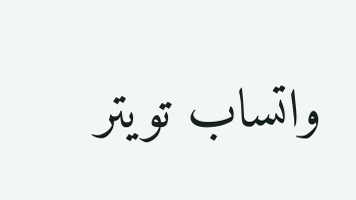واتساب تويتر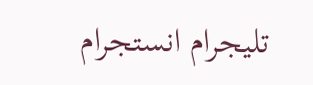تليجرام انستجرام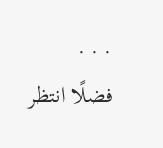. . .
فضلًا انتظر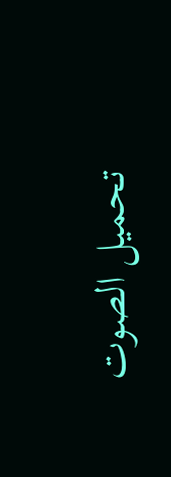تحميل الصوت